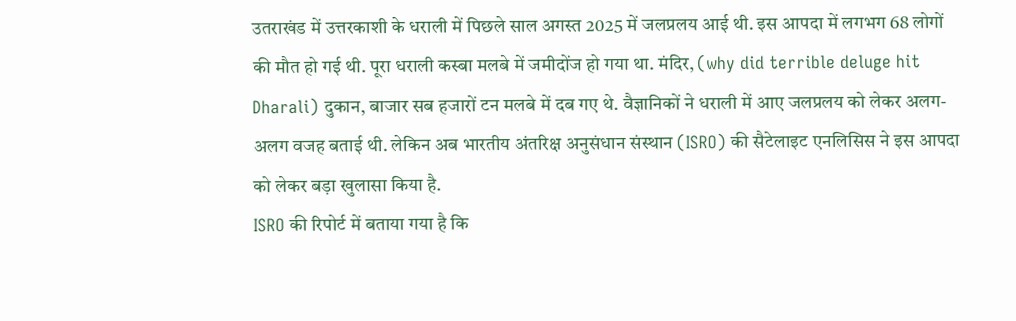उतराखंड में उत्तरकाशी के धराली में पिछले साल अगस्त 2025 में जलप्रलय आई थी. इस आपदा में लगभग 68 लोगों की मौत हो गई थी. पूरा धराली कस्बा मलबे में जमीदोंज हो गया था. मंदिर, (why did terrible deluge hit Dharali) दुकान, बाजार सब हजारों टन मलबे में दब गए थे. वैज्ञानिकों ने धराली में आए जलप्रलय को लेकर अलग-अलग वजह बताई थी. लेकिन अब भारतीय अंतरिक्ष अनुसंधान संस्थान (ISRO) की सैटेलाइट एनलिसिस ने इस आपदा को लेकर बड़ा खुलासा किया है.
ISRO की रिपोर्ट में बताया गया है कि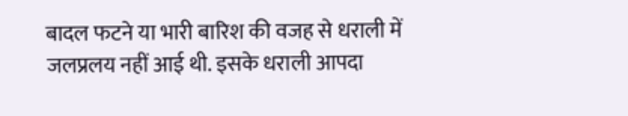बादल फटने या भारी बारिश की वजह से धराली में जलप्रलय नहीं आई थी. इसके धराली आपदा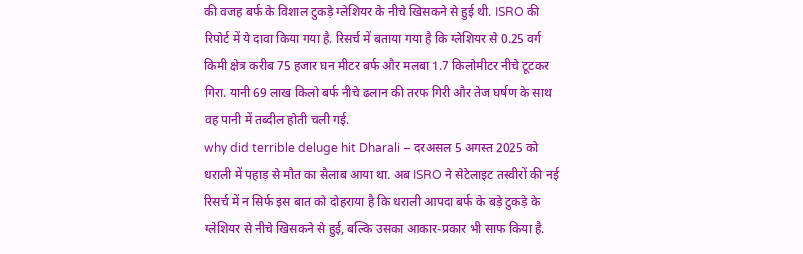की वजह बर्फ के विशाल टुकड़े ग्लेशियर के नीचे खिसकने से हुई थी. ISRO की रिपोर्ट में ये दावा किया गया है. रिसर्च में बताया गया है कि ग्लेशियर से 0.25 वर्ग किमी क्षेत्र करीब 75 हजार घन मीटर बर्फ और मलबा 1.7 किलोमीटर नीचे टूटकर गिरा. यानी 69 लाख किलो बर्फ नीचे ढलान की तरफ गिरी और तेज घर्षण के साथ वह पानी में तब्दील होती चली गई.
why did terrible deluge hit Dharali – दरअसल 5 अगस्त 2025 को धराली में पहाड़ से मौत का सैलाब आया था. अब ISRO ने सेटेलाइट तस्वीरों की नई रिसर्च में न सिर्फ इस बात को दोहराया है कि धराली आपदा बर्फ के बड़े टुकड़े के ग्लेशियर से नीचे खिसकने से हुई, बल्कि उसका आकार-प्रकार भी साफ किया है.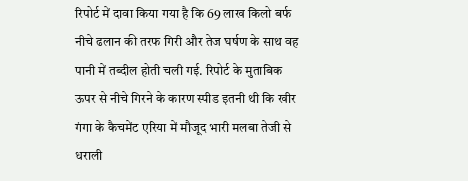रिपोर्ट में दावा किया गया है कि 69 लाख किलो बर्फ नीचे ढलान की तरफ गिरी और तेज घर्षण के साथ वह पानी में तब्दील होती चली गई. रिपोर्ट के मुताबिक ऊपर से नीचे गिरने के कारण स्पीड इतनी थी कि खीर गंगा के कैचमेंट एरिया में मौजूद भारी मलबा तेजी से धराली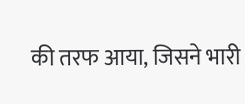की तरफ आया, जिसने भारी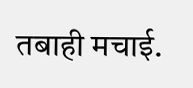तबाही मचाई.